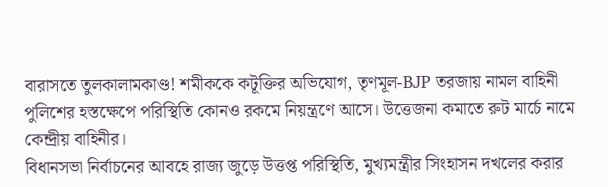বারাসতে তুলকালামকাণ্ড! শমীককে কটূক্তির অভিযোগ, তৃণমূল-BJP তরজায় নামল বাহিনী
পুলিশের হস্তক্ষেপে পরিস্থিতি কোনও রকমে নিয়ন্ত্রণে আসে। উত্তেজনা কমাতে রুট মার্চে নামে কেন্দ্রীয় বাহিনীর।
বিধানসভা নির্বাচনের আবহে রাজ্য জুড়ে উত্তপ্ত পরিস্থিতি, মুখ্যমন্ত্রীর সিংহাসন দখলের করার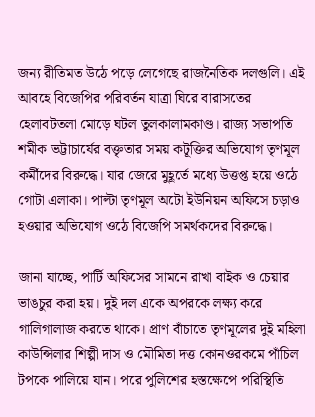জন্য রীতিমত উঠে পড়ে লেগেছে রাজনৈতিক দলগুলি। এই আবহে বিজেপির পরিবর্তন যাত্রা ঘিরে বারাসতের হেলাবটতলা মোড়ে ঘটল তুলকালামকাণ্ড। রাজ্য সভাপতি শমীক ভট্টাচার্যের বক্তৃতার সময় কটূক্তির অভিযোগ তৃণমূল কর্মীদের বিরুদ্ধে। যার জেরে মুহূর্তে মধ্যে উত্তপ্ত হয়ে ওঠে গোটা এলাকা। পাল্টা তৃণমূল অটো ইউনিয়ন অফিসে চড়াও হওয়ার অভিযোগ ওঠে বিজেপি সমর্থকদের বিরুদ্ধে।

জানা যাচ্ছে, পার্টি অফিসের সামনে রাখা বাইক ও চেয়ার ভাঙচুর করা হয়। দুই দল একে অপরকে লক্ষ্য করে গালিগালাজ করতে থাকে। প্রাণ বাঁচাতে তৃণমূলের দুই মহিলা কাউন্সিলার শিল্পী দাস ও মৌমিতা দত্ত কোনওরকমে পাঁচিল টপকে পালিয়ে যান। পরে পুলিশের হস্তক্ষেপে পরিস্থিতি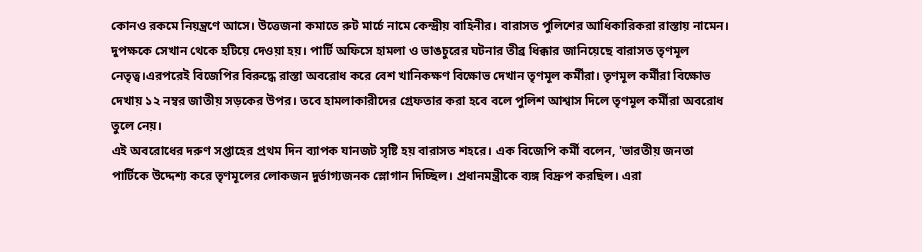কোনও রকমে নিয়ন্ত্রণে আসে। উত্তেজনা কমাতে রুট মার্চে নামে কেন্দ্রীয় বাহিনীর। বারাসত পুলিশের আধিকারিকরা রাস্তায় নামেন। দুপক্ষকে সেখান থেকে হটিয়ে দেওয়া হয়। পার্টি অফিসে হামলা ও ভাঙচুরের ঘটনার তীব্র ধিক্কার জানিয়েছে বারাসত তৃণমূল নেতৃত্ব।এরপরেই বিজেপির বিরুদ্ধে রাস্তা অবরোধ করে বেশ খানিকক্ষণ বিক্ষোভ দেখান তৃণমূল কর্মীরা। তৃণমূল কর্মীরা বিক্ষোভ দেখায় ১২ নম্বর জাতীয় সড়কের উপর। তবে হামলাকারীদের গ্রেফতার করা হবে বলে পুলিশ আশ্বাস দিলে তৃণমূল কর্মীরা অবরোধ তুলে নেয়।
এই অবরোধের দরুণ সপ্তাহের প্রথম দিন ব্যাপক যানজট সৃষ্টি হয় বারাসত শহরে। এক বিজেপি কর্মী বলেন, 'ভারতীয় জনতা পার্টিকে উদ্দেশ্য করে তৃণমূলের লোকজন দুর্ভাগ্যজনক স্লোগান দিচ্ছিল। প্রধানমন্ত্রীকে ব্যঙ্গ বিদ্রুপ করছিল। এরা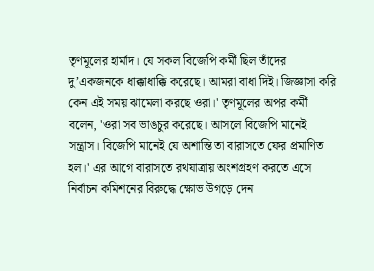তৃণমূলের হার্মাদ। যে সকল বিজেপি কর্মী ছিল তাঁদের দু’একজনকে ধাক্কাধাক্কি করেছে। আমরা বাধা দিই। জিজ্ঞাসা করি কেন এই সময় ঝামেলা করছে ওরা।' তৃণমূলের অপর কর্মী বলেন, 'ওরা সব ভাঙচুর করেছে। আসলে বিজেপি মানেই সন্ত্রাস। বিজেপি মানেই যে অশান্তি তা বারাসতে ফের প্রমাণিত হল।' এর আগে বারাসতে রথযাত্রায় অংশগ্রহণ করতে এসে নির্বাচন কমিশনের বিরুদ্ধে ক্ষোভ উগড়ে দেন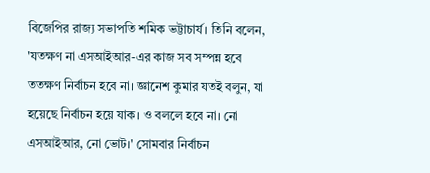বিজেপির রাজ্য সভাপতি শমিক ভট্টাচার্য। তিনি বলেন, 'যতক্ষণ না এসআইআর-এর কাজ সব সম্পন্ন হবে ততক্ষণ নির্বাচন হবে না। জ্ঞানেশ কুমার যতই বলুন, যা হয়েছে নির্বাচন হয়ে যাক। ও বললে হবে না। নো এসআইআর, নো ভোট।' সোমবার নির্বাচন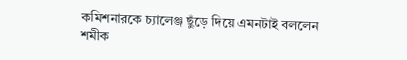কমিশনারকে চ্যালেঞ্জ ছুঁড়ে দিয়ে এমনটাই বললেন শমীক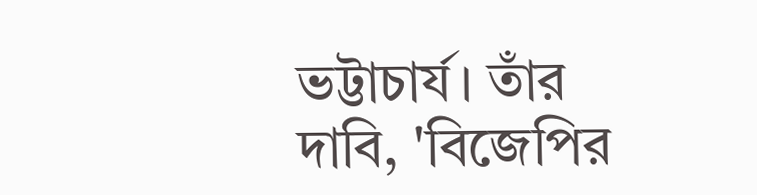ভট্টাচার্য। তাঁর দাবি, 'বিজেপির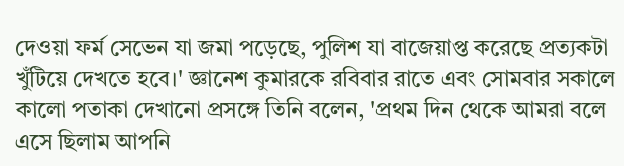দেওয়া ফর্ম সেভেন যা জমা পড়েছে, পুলিশ যা বাজেয়াপ্ত করেছে প্রত্যকটা খুঁটিয়ে দেখতে হবে।' জ্ঞানেশ কুমারকে রবিবার রাতে এবং সোমবার সকালে কালো পতাকা দেখানো প্রসঙ্গে তিনি বলেন, 'প্রথম দিন থেকে আমরা বলে এসে ছিলাম আপনি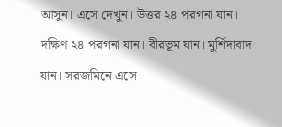আসুন। এসে দেখুন। উত্তর ২৪ পরগনা যান। দক্ষিণ ২৪ পরগনা যান। বীরভূম যান। মুর্শিদাবাদ যান। সরজমিনে এসে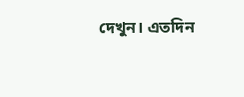দেখুন। এতদিন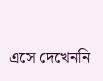এসে দেখেননি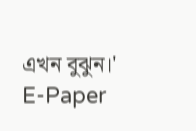এখন বুঝুন।'
E-Paper